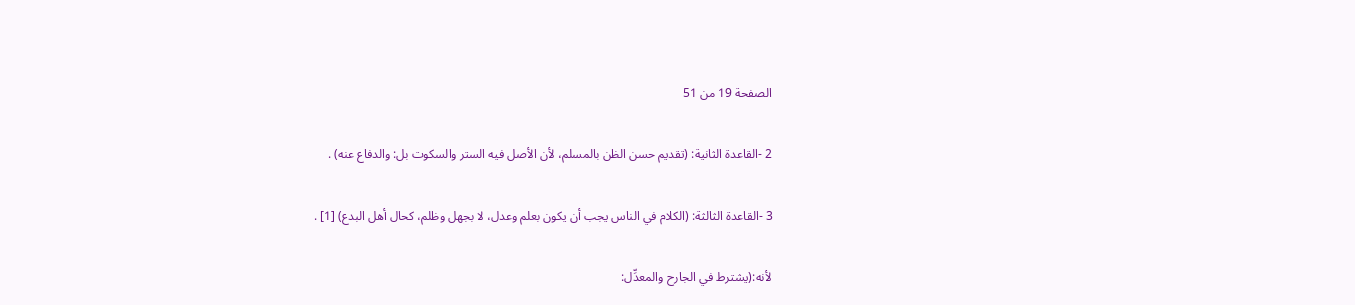الصفحة 19 من 51

2 -القاعدة الثانية: (تقديم حسن الظن بالمسلم، لأن الأصل فيه الستر والسكوت بل: والدفاع عنه) .

3 -القاعدة الثالثة: (الكلام في الناس يجب أن يكون بعلم وعدل، لا بجهل وظلم، كحال أهل البدع) [1] .

لأنه:(يشترط في الجارح والمعدِّل: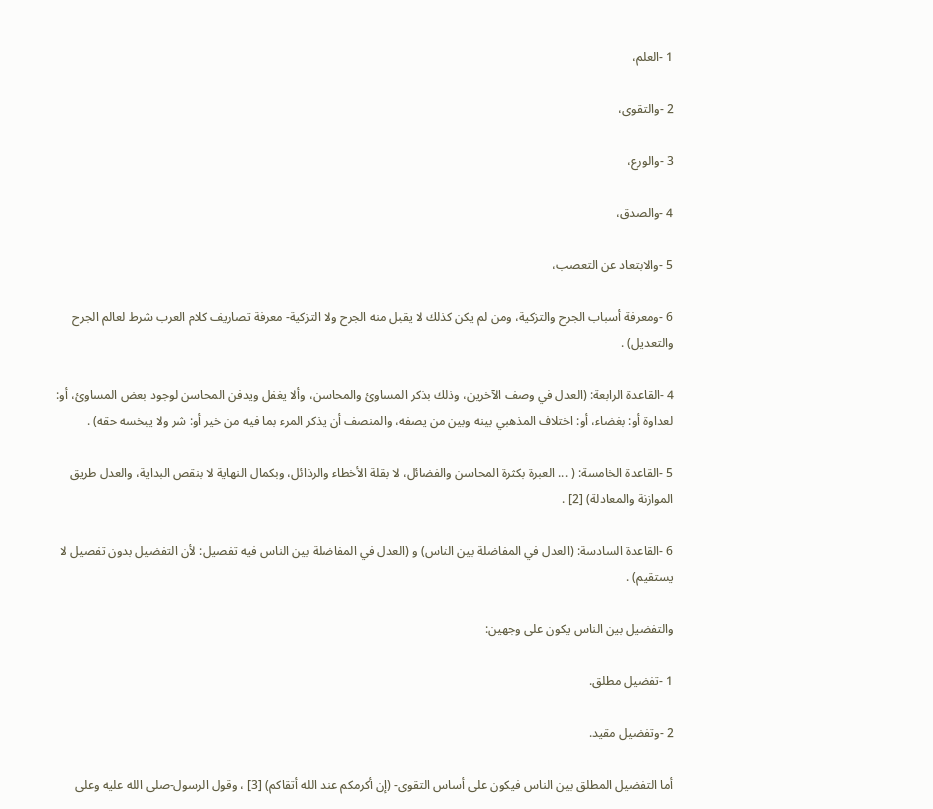1 -العلم،

2 -والتقوى،

3 -والورع،

4 -والصدق،

5 -والابتعاد عن التعصب،

6 -ومعرفة أسباب الجرح والتزكية، ومن لم يكن كذلك لا يقبل منه الجرح ولا التزكية- معرفة تصاريف كلام العرب شرط لعالم الجرح والتعديل) .

4 -القاعدة الرابعة: (العدل في وصف الآخرين، وذلك بذكر المساوئ والمحاسن، وألا يغفل ويدفن المحاسن لوجود بعض المساوئ، أو: لعداوة أو: بغضاء، أو: اختلاف المذهبي بينه وبين من يصفه، والمنصف أن يذكر المرء بما فيه من خير أو: شر ولا يبخسه حقه) .

5 -القاعدة الخامسة: ( ... العبرة بكثرة المحاسن والفضائل، لا بقلة الأخطاء والرذائل، وبكمال النهاية لا بنقص البداية، والعدل طريق الموازنة والمعادلة) [2] .

6 -القاعدة السادسة: (العدل في المفاضلة بين الناس) و (العدل في المفاضلة بين الناس فيه تفصيل: لأن التفضيل بدون تفصيل لا يستقيم) .

والتفضيل بين الناس يكون على وجهين:

1 -تفضيل مطلق.

2 -وتفضيل مقيد.

أما التفضيل المطلق بين الناس فيكون على أساس التقوى- (إن أكرمكم عند الله أتقاكم) [3] ، وقول الرسول-صلى الله عليه وعلى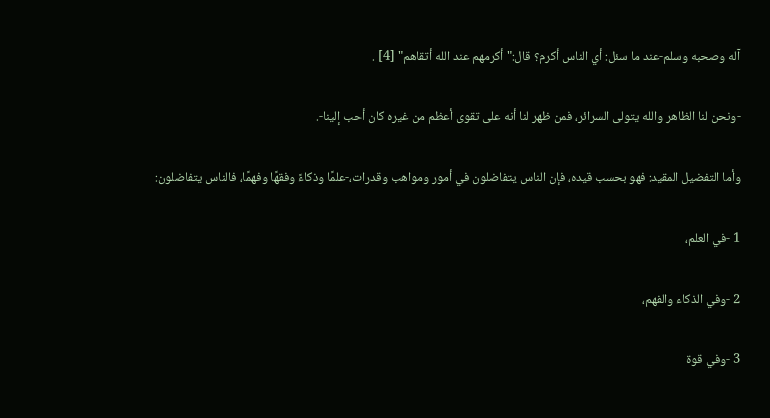آله وصحبه وسلم-عند ما سئل: أي الناس أكرم؟ قال:"أكرمهم عند الله أتقاهم" [4] .

-ونحن لنا الظاهر والله يتولى السرائر، فمن ظهر لنا أنه على تقوى أعظم من غيره كان أحب إلينا-.

وأما التفضيل المقيد: فهو بحسب قيده، فإن الناس يتفاضلون في أمور ومواهب وقدرات،-علمًا وذكاءً وفقهًا وفهمًا، فالناس يتفاضلون:

1 -في العلم،

2 -وفي الذكاء والفهم،

3 -وفي قوة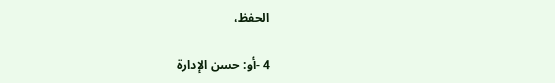الحفظ،

4 -أو: حسن الإدارة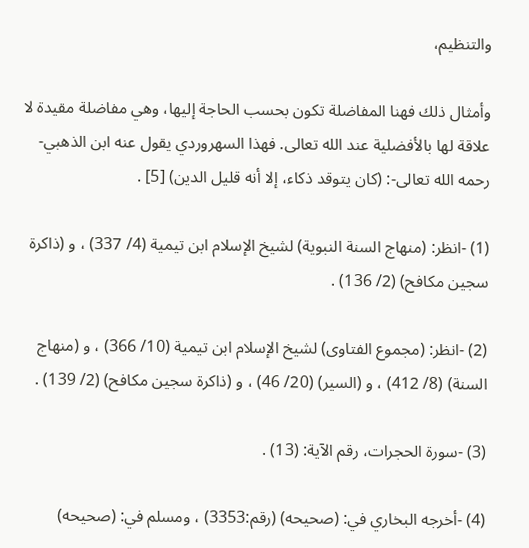والتنظيم،

وأمثال ذلك فهنا المفاضلة تكون بحسب الحاجة إليها، وهي مفاضلة مقيدة لا علاقة لها بالأفضلية عند الله تعالى. فهذا السهروردي يقول عنه ابن الذهبي-رحمه الله تعالى-: (كان يتوقد ذكاء، إلا أنه قليل الدين) [5] .

(1) -انظر: (منهاج السنة النبوية) لشيخ الإسلام ابن تيمية (4/ 337) ، و (ذاكرة سجين مكافح) (2/ 136) .

(2) -انظر: (مجموع الفتاوى) لشيخ الإسلام ابن تيمية (10/ 366) ، و (منهاج السنة) (8/ 412) ، و (السير) (20/ 46) ، و (ذاكرة سجين مكافح) (2/ 139) .

(3) -سورة الحجرات، رقم الآية: (13) .

(4) -أخرجه البخاري في: (صحيحه) (رقم:3353) ، ومسلم في: (صحيحه)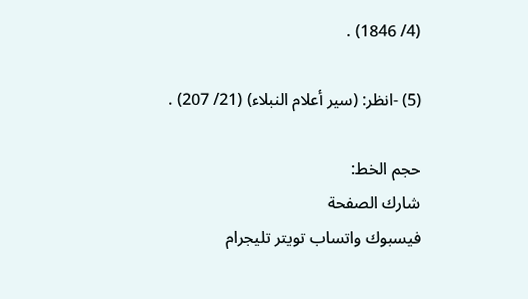(4/ 1846) .

(5) -انظر: (سير أعلام النبلاء) (21/ 207) .

حجم الخط:
شارك الصفحة
فيسبوك واتساب تويتر تليجرام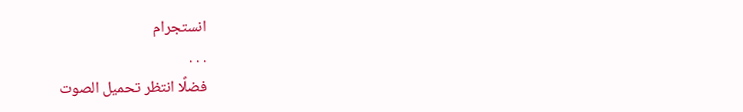انستجرام
. . .
فضلًا انتظر تحميل الصوت